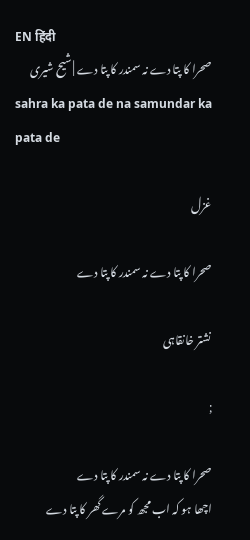EN हिंदी
صحرا کا پتا دے نہ سمندر کا پتا دے | شیح شیری
sahra ka pata de na samundar ka pata de

غزل

صحرا کا پتا دے نہ سمندر کا پتا دے

نشتر خانقاہی

;

صحرا کا پتا دے نہ سمندر کا پتا دے
اچھا ہو کہ اب مجھ کو مرے گھر کا پتا دے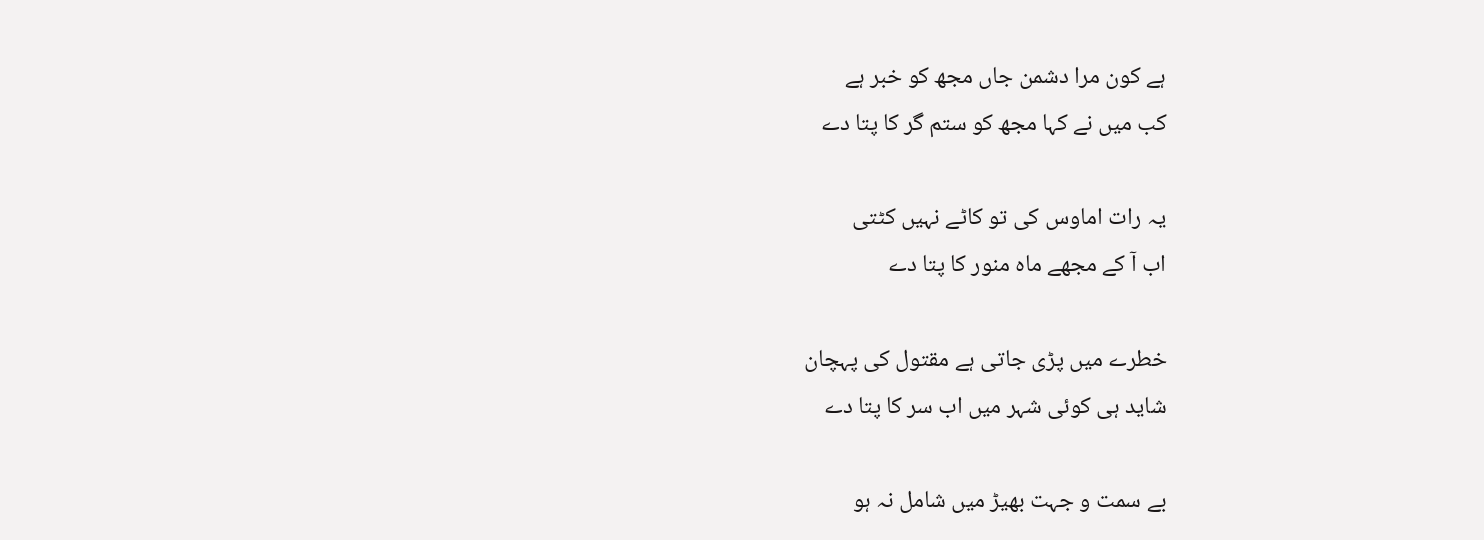ہے کون مرا دشمن جاں مجھ کو خبر ہے
کب میں نے کہا مجھ کو ستم گر کا پتا دے

یہ رات اماوس کی تو کاٹے نہیں کٹتی
اب آ کے مجھے ماہ منور کا پتا دے

خطرے میں پڑی جاتی ہے مقتول کی پہچان
شاید ہی کوئی شہر میں اب سر کا پتا دے

بے سمت و جہت بھیڑ میں شامل نہ ہو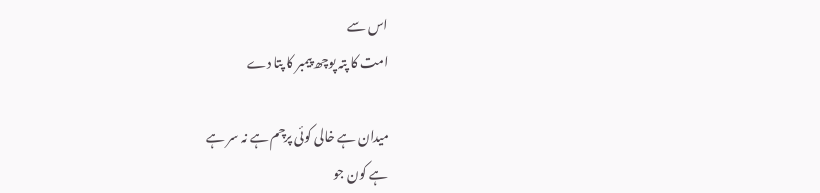اس سے
امت کا پتہ پوچھ پیمبر کا پتا دے

میدان ہے خالی کوئی پرچم ہے نہ سر ہے
ہے کون جو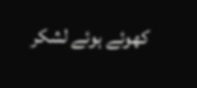کھوئے ہوئے لشکر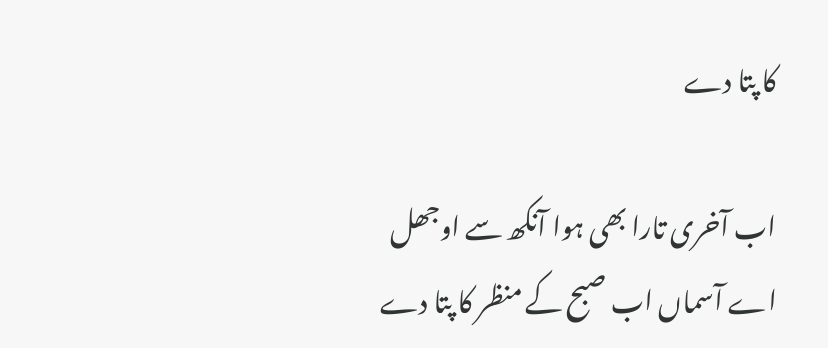کا پتا دے

اب آخری تارا بھی ہوا آنکھ سے اوجھل
اے آسماں اب صبح کے منظر کا پتا دے